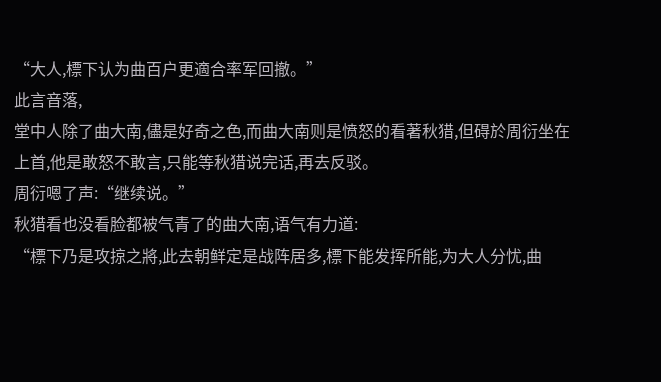“大人,標下认为曲百户更適合率军回撤。”
此言音落,
堂中人除了曲大南,儘是好奇之色,而曲大南则是愤怒的看著秋猎,但碍於周衍坐在上首,他是敢怒不敢言,只能等秋猎说完话,再去反驳。
周衍嗯了声:“继续说。”
秋猎看也没看脸都被气青了的曲大南,语气有力道:
“標下乃是攻掠之將,此去朝鲜定是战阵居多,標下能发挥所能,为大人分忧,曲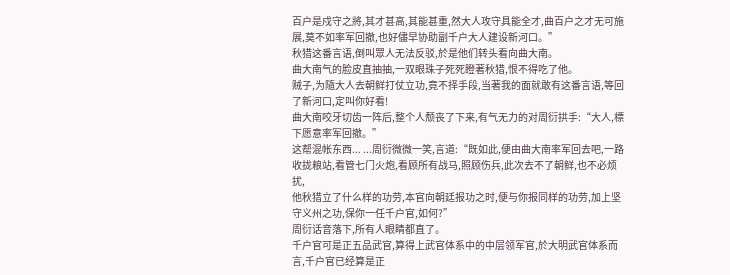百户是戍守之將,其才甚高,其能甚重,然大人攻守具能全才,曲百户之才无可施展,莫不如率军回撤,也好儘早协助副千户大人建设新河口。”
秋猎这番言语,倒叫眾人无法反驳,於是他们转头看向曲大南。
曲大南气的脸皮直抽抽,一双眼珠子死死瞪著秋猎,恨不得吃了他。
贼子,为隨大人去朝鲜打仗立功,竟不择手段,当著我的面就敢有这番言语,等回了新河口,定叫你好看!
曲大南咬牙切齿一阵后,整个人颓丧了下来,有气无力的对周衍拱手:“大人,標下愿意率军回撤。”
这帮混帐东西... ...周衍微微一笑,言道:“既如此,便由曲大南率军回去吧,一路收拢粮站,看管七门火炮,看顾所有战马,照顾伤兵,此次去不了朝鲜,也不必烦扰,
他秋猎立了什么样的功劳,本官向朝廷报功之时,便与你报同样的功劳,加上坚守义州之功,保你一任千户官,如何?”
周衍话音落下,所有人眼睛都直了。
千户官可是正五品武官,算得上武官体系中的中层领军官,於大明武官体系而言,千户官已经算是正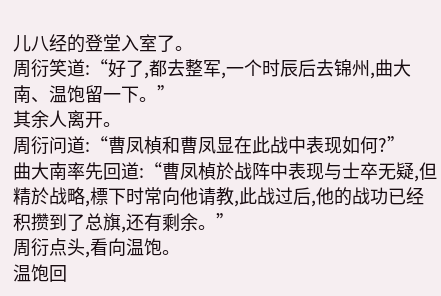儿八经的登堂入室了。
周衍笑道:“好了,都去整军,一个时辰后去锦州,曲大南、温饱留一下。”
其余人离开。
周衍问道:“曹凤楨和曹凤显在此战中表现如何?”
曲大南率先回道:“曹凤楨於战阵中表现与士卒无疑,但精於战略,標下时常向他请教,此战过后,他的战功已经积攒到了总旗,还有剩余。”
周衍点头,看向温饱。
温饱回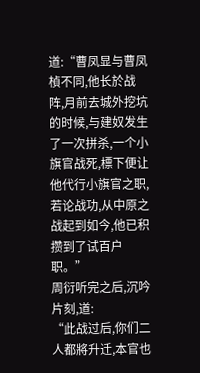道:“曹凤显与曹凤楨不同,他长於战阵,月前去城外挖坑的时候,与建奴发生了一次拼杀,一个小旗官战死,標下便让他代行小旗官之职,若论战功,从中原之战起到如今,他已积攒到了试百户职。”
周衍听完之后,沉吟片刻,道:
“此战过后,你们二人都將升迁,本官也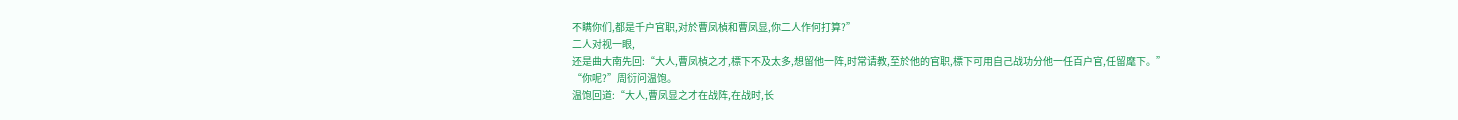不瞒你们,都是千户官职,对於曹凤楨和曹凤显,你二人作何打算?”
二人对视一眼,
还是曲大南先回:“大人,曹凤楨之才,標下不及太多,想留他一阵,时常请教,至於他的官职,標下可用自己战功分他一任百户官,任留麾下。”
“你呢?”周衍问温饱。
温饱回道:“大人,曹凤显之才在战阵,在战时,长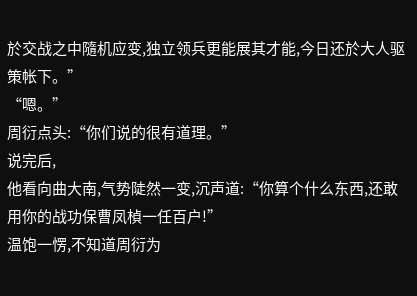於交战之中隨机应变,独立领兵更能展其才能,今日还於大人驱策帐下。”
“嗯。”
周衍点头:“你们说的很有道理。”
说完后,
他看向曲大南,气势陡然一变,沉声道:“你算个什么东西,还敢用你的战功保曹凤楨一任百户!”
温饱一愣,不知道周衍为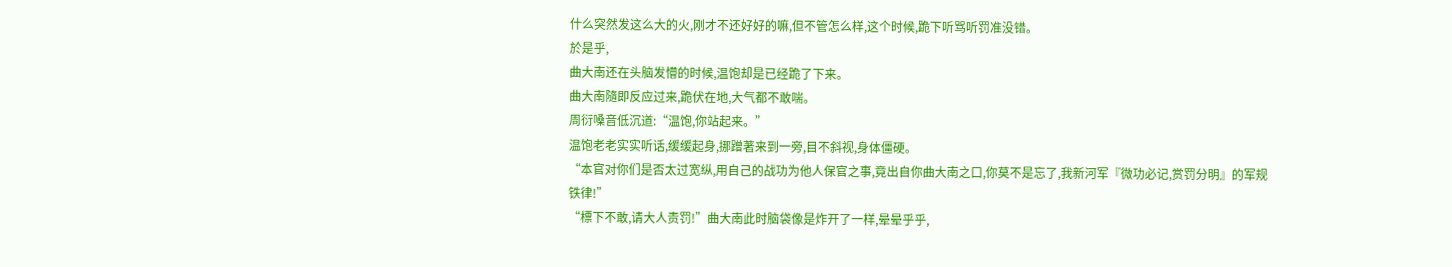什么突然发这么大的火,刚才不还好好的嘛,但不管怎么样,这个时候,跪下听骂听罚准没错。
於是乎,
曲大南还在头脑发懵的时候,温饱却是已经跪了下来。
曲大南隨即反应过来,跪伏在地,大气都不敢喘。
周衍嗓音低沉道:“温饱,你站起来。”
温饱老老实实听话,缓缓起身,挪蹭著来到一旁,目不斜视,身体僵硬。
“本官对你们是否太过宽纵,用自己的战功为他人保官之事,竟出自你曲大南之口,你莫不是忘了,我新河军『微功必记,赏罚分明』的军规铁律!”
“標下不敢,请大人责罚!”曲大南此时脑袋像是炸开了一样,晕晕乎乎,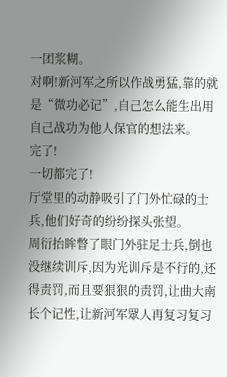一团浆糊。
对啊!新河军之所以作战勇猛,靠的就是“微功必记”,自己怎么能生出用自己战功为他人保官的想法来。
完了!
一切都完了!
厅堂里的动静吸引了门外忙碌的士兵,他们好奇的纷纷探头张望。
周衍抬眸瞥了眼门外驻足士兵,倒也没继续训斥,因为光训斥是不行的,还得责罚,而且要狠狠的责罚,让曲大南长个记性,让新河军眾人再复习复习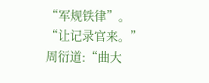“军规铁律”。
“让记录官来。”
周衍道:“曲大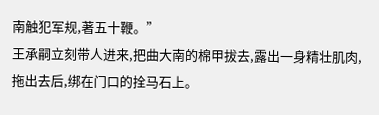南触犯军规,著五十鞭。”
王承嗣立刻带人进来,把曲大南的棉甲拔去,露出一身精壮肌肉,拖出去后,绑在门口的拴马石上。